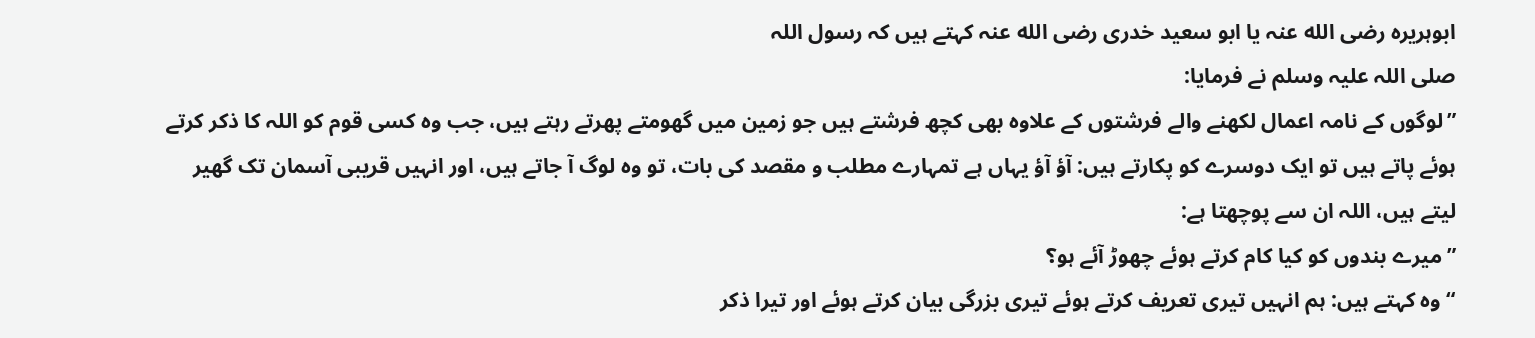ابوہریرہ رضی الله عنہ یا ابو سعید خدری رضی الله عنہ کہتے ہیں کہ رسول اللہ
صلی اللہ علیہ وسلم نے فرمایا:
”لوگوں کے نامہ اعمال لکھنے والے فرشتوں کے علاوہ بھی کچھ فرشتے ہیں جو زمین میں گھومتے پھرتے رہتے ہیں، جب وہ کسی قوم کو اللہ کا ذکر کرتے ہوئے پاتے ہیں تو ایک دوسرے کو پکارتے ہیں: آؤ آؤ یہاں ہے تمہارے مطلب و مقصد کی بات، تو وہ لوگ آ جاتے ہیں، اور انہیں قریبی آسمان تک گھیر لیتے ہیں، اللہ ان سے پوچھتا ہے:
”میرے بندوں کو کیا کام کرتے ہوئے چھوڑ آئے ہو؟
“ وہ کہتے ہیں: ہم انہیں تیری تعریف کرتے ہوئے تیری بزرگی بیان کرتے ہوئے اور تیرا ذکر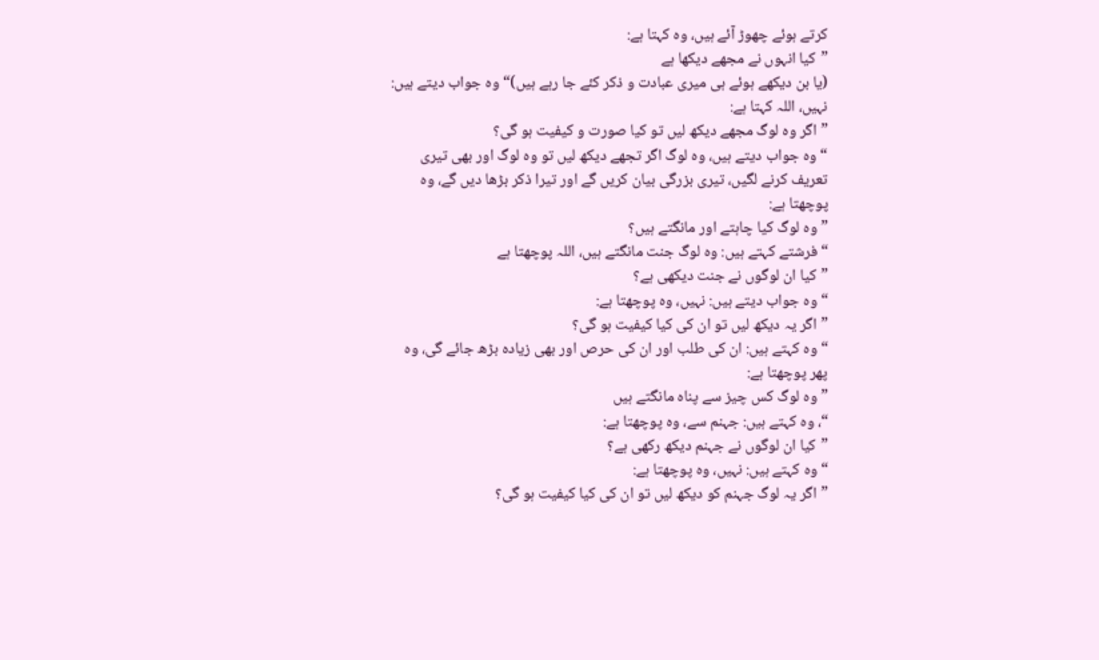کرتے ہوئے چھوڑ آئے ہیں، وہ کہتا ہے:
”کیا انہوں نے مجھے دیکھا ہے
(یا بن دیکھے ہوئے ہی میری عبادت و ذکر کئے جا رہے ہیں)“ وہ جواب دیتے ہیں: نہیں، اللہ کہتا ہے:
”اگر وہ لوگ مجھے دیکھ لیں تو کیا صورت و کیفیت ہو گی؟
“ وہ جواب دیتے ہیں، وہ لوگ اگر تجھے دیکھ لیں تو وہ لوگ اور بھی تیری تعریف کرنے لگیں، تیری بزرگی بیان کریں گے اور تیرا ذکر بڑھا دیں گے، وہ پوچھتا ہے:
”وہ لوگ کیا چاہتے اور مانگتے ہیں؟
“ فرشتے کہتے ہیں: وہ لوگ جنت مانگتے ہیں، اللہ پوچھتا ہے
”کیا ان لوگوں نے جنت دیکھی ہے؟
“ وہ جواب دیتے ہیں: نہیں، وہ پوچھتا ہے:
”اگر یہ دیکھ لیں تو ان کی کیا کیفیت ہو گی؟
“ وہ کہتے ہیں: ان کی طلب اور ان کی حرص اور بھی زیادہ بڑھ جائے گی، وہ پھر پوچھتا ہے:
”وہ لوگ کس چیز سے پناہ مانگتے ہیں
“، وہ کہتے ہیں: جہنم سے، وہ پوچھتا ہے:
”کیا ان لوگوں نے جہنم دیکھ رکھی ہے؟
“ وہ کہتے ہیں: نہیں، وہ پوچھتا ہے:
”اگر یہ لوگ جہنم کو دیکھ لیں تو ان کی کیا کیفیت ہو گی؟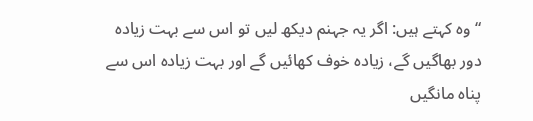“ وہ کہتے ہیں: اگر یہ جہنم دیکھ لیں تو اس سے بہت زیادہ دور بھاگیں گے، زیادہ خوف کھائیں گے اور بہت زیادہ اس سے پناہ مانگیں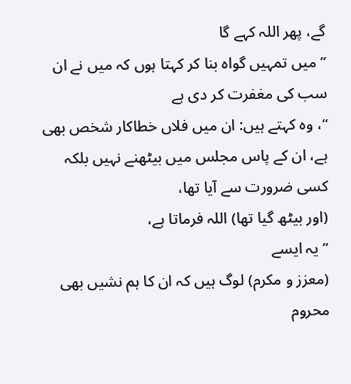گے، پھر اللہ کہے گا
”میں تمہیں گواہ بنا کر کہتا ہوں کہ میں نے ان سب کی مغفرت کر دی ہے
“، وہ کہتے ہیں: ان میں فلاں خطاکار شخص بھی ہے، ان کے پاس مجلس میں بیٹھنے نہیں بلکہ کسی ضرورت سے آیا تھا،
(اور بیٹھ گیا تھا) اللہ فرماتا ہے،
”یہ ایسے
(معزز و مکرم) لوگ ہیں کہ ان کا ہم نشیں بھی محروم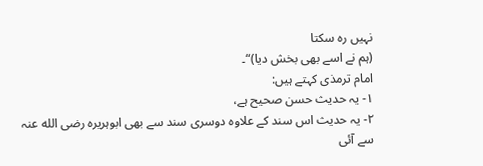نہیں رہ سکتا
(ہم نے اسے بھی بخش دیا)“۔
امام ترمذی کہتے ہیں:
۱- یہ حدیث حسن صحیح ہے،
۲- یہ حدیث اس سند کے علاوہ دوسری سند سے بھی ابوہریرہ رضی الله عنہ سے آئی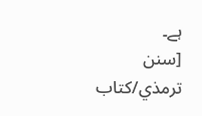ہے۔
[سنن ترمذي/كتاب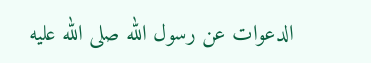الدعوات عن رسول الله صلى الله عليه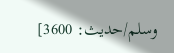وسلم/حدیث: 3600]